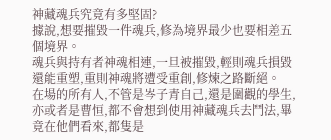神藏魂兵究竟有多堅固?
據說,想要摧毀一件魂兵,修為境界最少也要相差五個境界。
魂兵與持有者神魂相連,一旦被摧毀,輕則魂兵損毀還能重塑,重則神魂將遭受重創,修煉之路斷絕。
在場的所有人,不管是岑子青自己,還是圍觀的學生,亦或者是曹恒,都不會想到使用神藏魂兵去鬥法,畢竟在他們看來,都隻是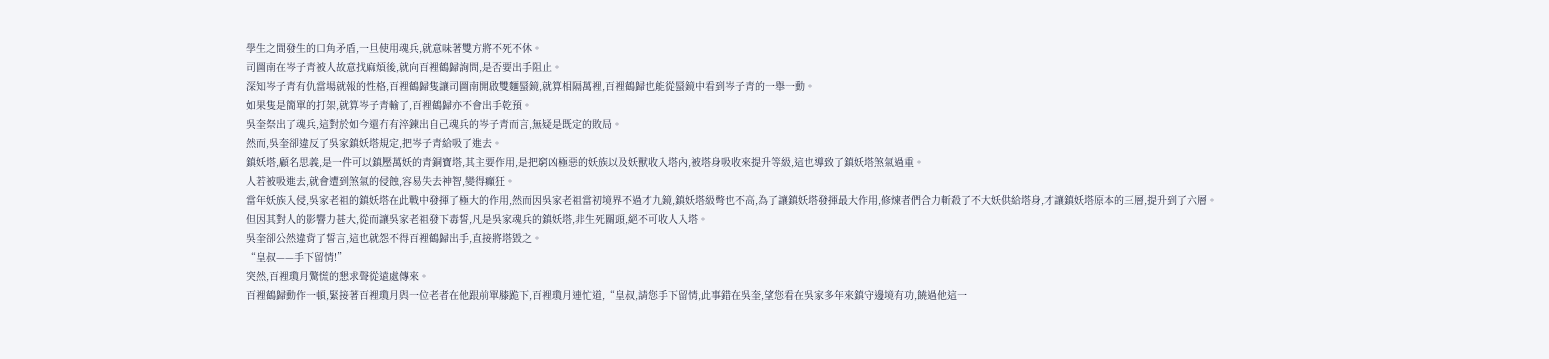學生之間發生的口角矛盾,一旦使用魂兵,就意味著雙方將不死不休。
司圖南在岑子青被人故意找麻煩後,就向百裡鶴歸詢問,是否要出手阻止。
深知岑子青有仇當場就報的性格,百裡鶴歸隻讓司圖南開啟雙麵蜃鏡,就算相隔萬裡,百裡鶴歸也能從蜃鏡中看到岑子青的一舉一動。
如果隻是簡單的打架,就算岑子青輸了,百裡鶴歸亦不會出手乾預。
吳奎祭出了魂兵,這對於如今還冇有淬鍊出自己魂兵的岑子青而言,無疑是既定的敗局。
然而,吳奎卻違反了吳家鎮妖塔規定,把岑子青給吸了進去。
鎮妖塔,顧名思義,是一件可以鎮壓萬妖的青銅寶塔,其主要作用,是把窮凶極惡的妖族以及妖獸收入塔內,被塔身吸收來提升等級,這也導致了鎮妖塔煞氣過重。
人若被吸進去,就會遭到煞氣的侵蝕,容易失去神智,變得癲狂。
當年妖族入侵,吳家老祖的鎮妖塔在此戰中發揮了極大的作用,然而因吳家老祖當初境界不過才九鏡,鎮妖塔級彆也不高,為了讓鎮妖塔發揮最大作用,修煉者們合力斬殺了不大妖供給塔身,才讓鎮妖塔原本的三層,提升到了六層。
但因其對人的影響力甚大,從而讓吳家老祖發下毒誓,凡是吳家魂兵的鎮妖塔,非生死關頭,絕不可收人入塔。
吳奎卻公然違背了誓言,這也就怨不得百裡鶴歸出手,直接將塔毀之。
“皇叔——手下留情!”
突然,百裡瓊月驚慌的懇求聲從遠處傳來。
百裡鶴歸動作一頓,緊接著百裡瓊月與一位老者在他跟前單膝跪下,百裡瓊月連忙道,“皇叔,請您手下留情,此事錯在吳奎,望您看在吳家多年來鎮守邊境有功,饒過他這一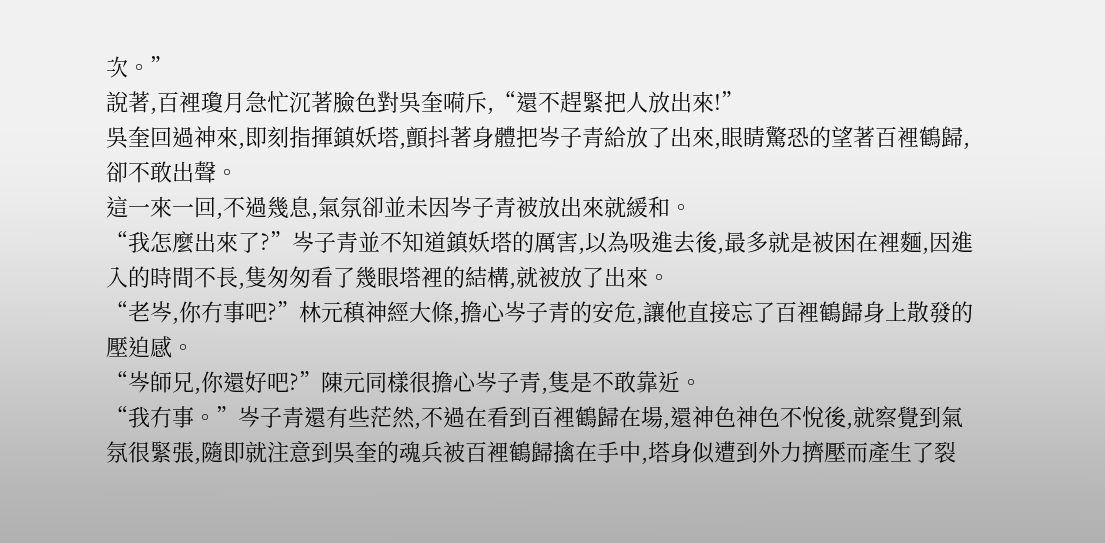次。”
說著,百裡瓊月急忙沉著臉色對吳奎嗬斥,“還不趕緊把人放出來!”
吳奎回過神來,即刻指揮鎮妖塔,顫抖著身體把岑子青給放了出來,眼睛驚恐的望著百裡鶴歸,卻不敢出聲。
這一來一回,不過幾息,氣氛卻並未因岑子青被放出來就緩和。
“我怎麼出來了?”岑子青並不知道鎮妖塔的厲害,以為吸進去後,最多就是被困在裡麵,因進入的時間不長,隻匆匆看了幾眼塔裡的結構,就被放了出來。
“老岑,你冇事吧?”林元稹神經大條,擔心岑子青的安危,讓他直接忘了百裡鶴歸身上散發的壓迫感。
“岑師兄,你還好吧?”陳元同樣很擔心岑子青,隻是不敢靠近。
“我冇事。”岑子青還有些茫然,不過在看到百裡鶴歸在場,還神色神色不悅後,就察覺到氣氛很緊張,隨即就注意到吳奎的魂兵被百裡鶴歸擒在手中,塔身似遭到外力擠壓而產生了裂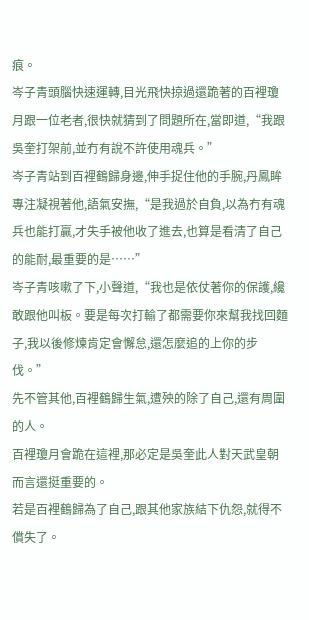痕。
岑子青頭腦快速運轉,目光飛快掠過還跪著的百裡瓊月跟一位老者,很快就猜到了問題所在,當即道,“我跟吳奎打架前,並冇有說不許使用魂兵。”
岑子青站到百裡鶴歸身邊,伸手捉住他的手腕,丹鳳眸專注凝視著他,語氣安撫,“是我過於自負,以為冇有魂兵也能打贏,才失手被他收了進去,也算是看清了自己的能耐,最重要的是……”
岑子青咳嗽了下,小聲道,“我也是依仗著你的保護,纔敢跟他叫板。要是每次打輸了都需要你來幫我找回麵子,我以後修煉肯定會懈怠,還怎麼追的上你的步伐。”
先不管其他,百裡鶴歸生氣,遭殃的除了自己,還有周圍的人。
百裡瓊月會跪在這裡,那必定是吳奎此人對天武皇朝而言還挺重要的。
若是百裡鶴歸為了自己,跟其他家族結下仇怨,就得不償失了。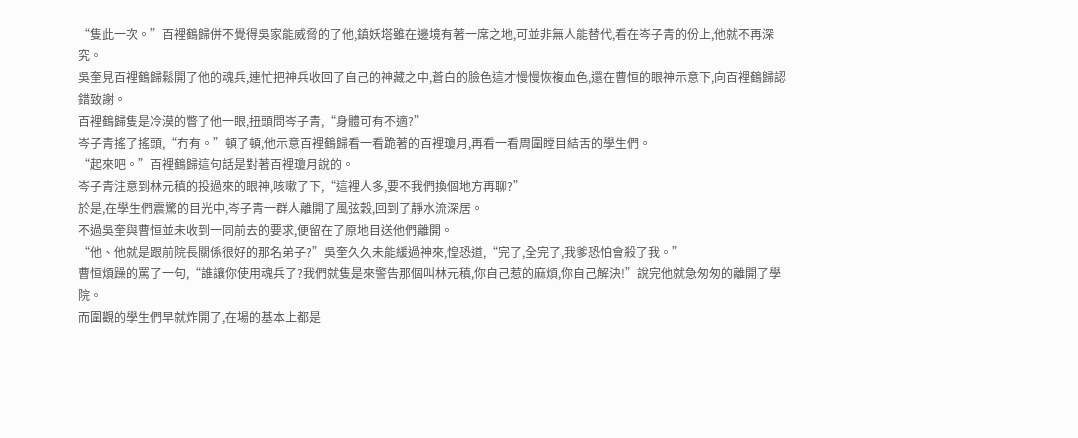“隻此一次。”百裡鶴歸併不覺得吳家能威脅的了他,鎮妖塔雖在邊境有著一席之地,可並非無人能替代,看在岑子青的份上,他就不再深究。
吳奎見百裡鶴歸鬆開了他的魂兵,連忙把神兵收回了自己的神藏之中,蒼白的臉色這才慢慢恢複血色,還在曹恒的眼神示意下,向百裡鶴歸認錯致謝。
百裡鶴歸隻是冷漠的瞥了他一眼,扭頭問岑子青,“身體可有不適?”
岑子青搖了搖頭,“冇有。”頓了頓,他示意百裡鶴歸看一看跪著的百裡瓊月,再看一看周圍瞠目結舌的學生們。
“起來吧。”百裡鶴歸這句話是對著百裡瓊月說的。
岑子青注意到林元稹的投過來的眼神,咳嗽了下,“這裡人多,要不我們換個地方再聊?”
於是,在學生們震驚的目光中,岑子青一群人離開了風弦穀,回到了靜水流深居。
不過吳奎與曹恒並未收到一同前去的要求,便留在了原地目送他們離開。
“他、他就是跟前院長關係很好的那名弟子?”吳奎久久未能緩過神來,惶恐道,“完了,全完了,我爹恐怕會殺了我。”
曹恒煩躁的罵了一句,“誰讓你使用魂兵了?我們就隻是來警告那個叫林元稹,你自己惹的麻煩,你自己解決!”說完他就急匆匆的離開了學院。
而圍觀的學生們早就炸開了,在場的基本上都是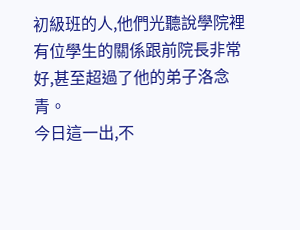初級班的人,他們光聽說學院裡有位學生的關係跟前院長非常好,甚至超過了他的弟子洛念青。
今日這一出,不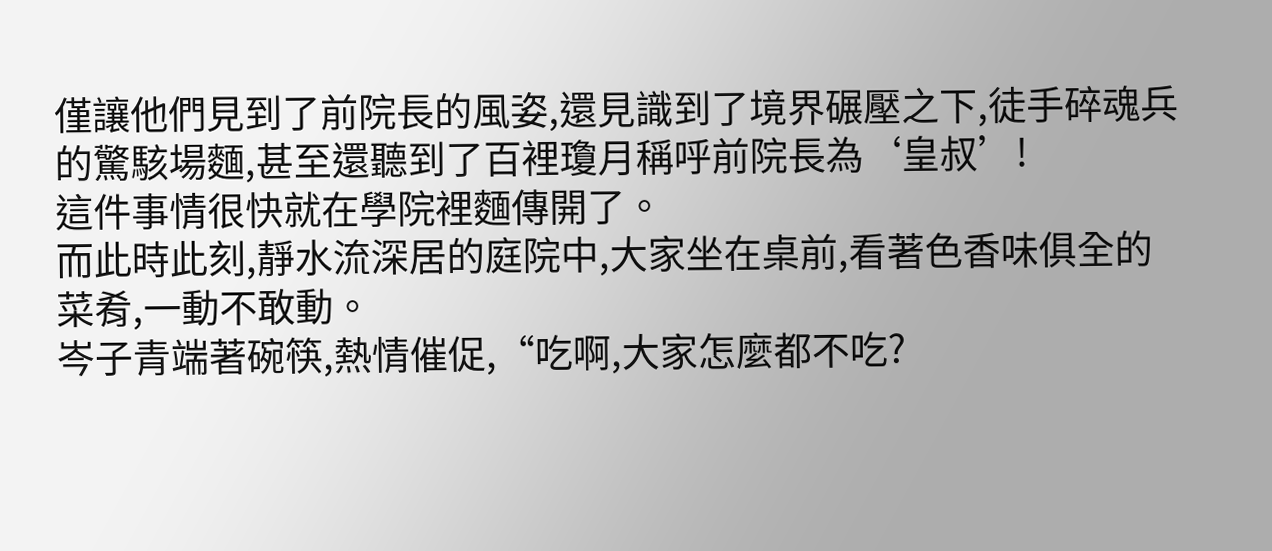僅讓他們見到了前院長的風姿,還見識到了境界碾壓之下,徒手碎魂兵的驚駭場麵,甚至還聽到了百裡瓊月稱呼前院長為‘皇叔’!
這件事情很快就在學院裡麵傳開了。
而此時此刻,靜水流深居的庭院中,大家坐在桌前,看著色香味俱全的菜肴,一動不敢動。
岑子青端著碗筷,熱情催促,“吃啊,大家怎麼都不吃?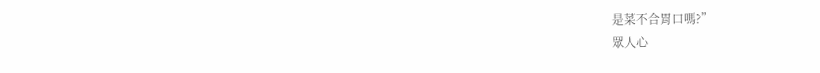是菜不合胃口嗎?”
眾人心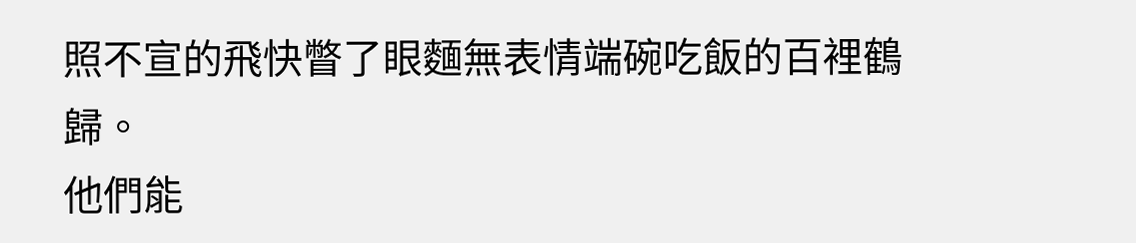照不宣的飛快瞥了眼麵無表情端碗吃飯的百裡鶴歸。
他們能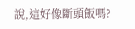說,這好像斷頭飯嗎?